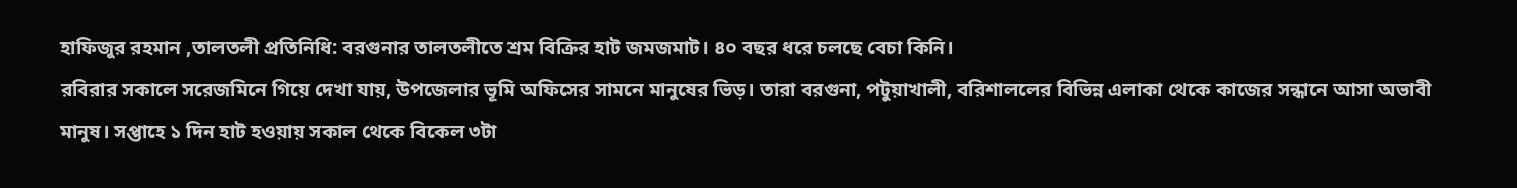হাফিজুর রহমান ,তালতলী প্রতিনিধি: বরগুনার তালতলীতে শ্রম বিক্রির হাট জমজমাট। ৪০ বছর ধরে চলছে বেচা কিনি।
রবিরার সকালে সরেজমিনে গিয়ে দেখা যায়, উপজেলার ভূমি অফিসের সামনে মানুষের ভিড়। তারা বরগুনা, পটুয়াখালী, বরিশাললের বিভিন্ন এলাকা থেকে কাজের সন্ধানে আসা অভাবী মানুষ। সপ্তাহে ১ দিন হাট হওয়ায় সকাল থেকে বিকেল ৩টা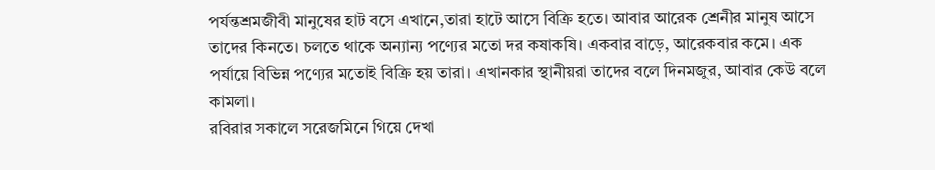পর্যন্তশ্রমজীবী মানুষের হাট বসে এখানে,তারা হাটে আসে বিক্রি হতে। আবার আরেক শ্রেনীর মানুষ আসে তাদের কিনতে। চলতে থাকে অন্যান্য পণ্যের মতো দর কষাকষি। একবার বাড়ে, আরেকবার কমে। এক পর্যায়ে বিভিন্ন পণ্যের মতোই বিক্রি হয় তারা। এখানকার স্থানীয়রা তাদের বলে দিনমজুর, আবার কেউ বলে কামলা।
রবিরার সকালে সরেজমিনে গিয়ে দেখা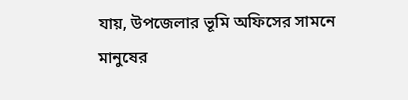যায়, উপজেলার ভূমি অফিসের সামনে মানুষের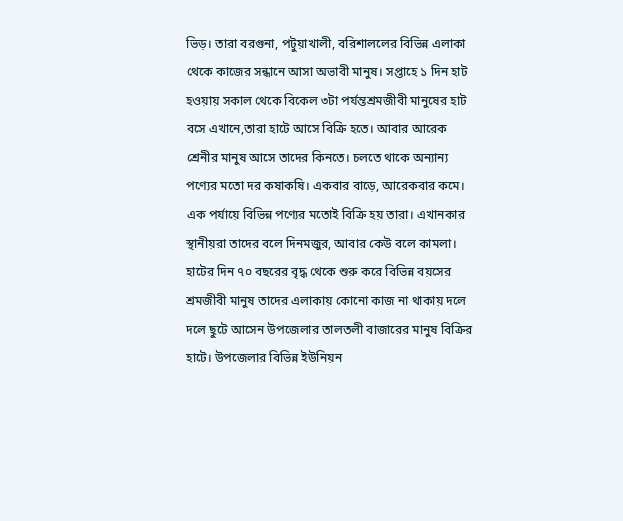ভিড়। তারা বরগুনা, পটুয়াখালী, বরিশাললের বিভিন্ন এলাকা থেকে কাজের সন্ধানে আসা অভাবী মানুষ। সপ্তাহে ১ দিন হাট হওয়ায় সকাল থেকে বিকেল ৩টা পর্যন্তশ্রমজীবী মানুষের হাট বসে এখানে,তারা হাটে আসে বিক্রি হতে। আবার আরেক শ্রেনীর মানুষ আসে তাদের কিনতে। চলতে থাকে অন্যান্য পণ্যের মতো দর কষাকষি। একবার বাড়ে, আরেকবার কমে। এক পর্যায়ে বিভিন্ন পণ্যের মতোই বিক্রি হয় তারা। এখানকার স্থানীয়রা তাদের বলে দিনমজুর, আবার কেউ বলে কামলা।
হাটের দিন ৭০ বছরের বৃদ্ধ থেকে শুরু করে বিভিন্ন বয়সের শ্রমজীবী মানুষ তাদের এলাকায় কোনো কাজ না থাকায় দলে দলে ছুটে আসেন উপজেলার তালতলী বাজারের মানুষ বিক্রির হাটে। উপজেলার বিভিন্ন ইউনিয়ন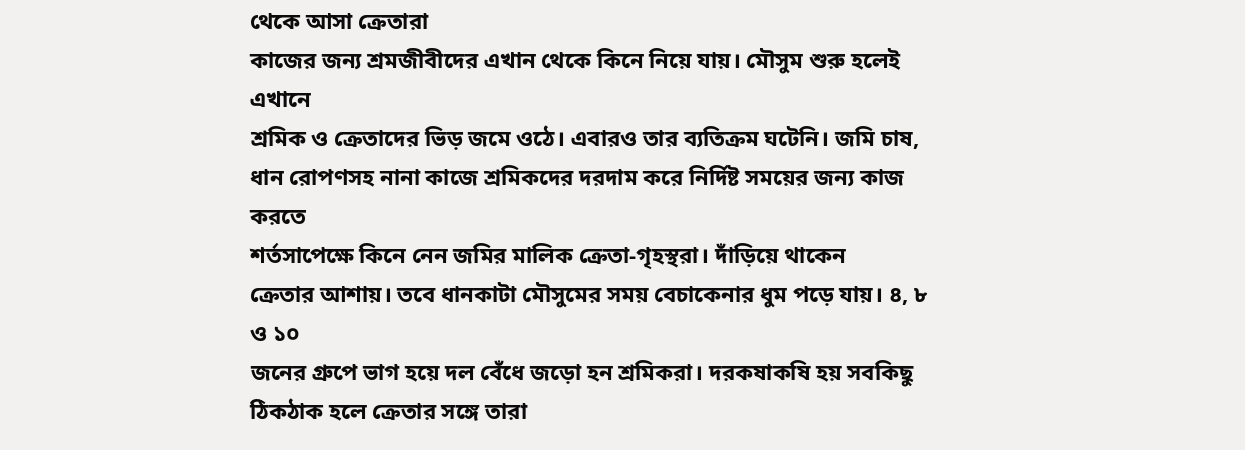থেকে আসা ক্রেতারা
কাজের জন্য শ্রমজীবীদের এখান থেকে কিনে নিয়ে যায়। মৌসুম শুরু হলেই এখানে
শ্রমিক ও ক্রেতাদের ভিড় জমে ওঠে। এবারও তার ব্যতিক্রম ঘটেনি। জমি চাষ,
ধান রোপণসহ নানা কাজে শ্রমিকদের দরদাম করে নির্দিষ্ট সময়ের জন্য কাজ করতে
শর্তসাপেক্ষে কিনে নেন জমির মালিক ক্রেতা-গৃহস্থরা। দাঁড়িয়ে থাকেন
ক্রেতার আশায়। তবে ধানকাটা মৌসুমের সময় বেচাকেনার ধুম পড়ে যায়। ৪, ৮ ও ১০
জনের গ্রুপে ভাগ হয়ে দল বেঁধে জড়ো হন শ্রমিকরা। দরকষাকষি হয় সবকিছু
ঠিকঠাক হলে ক্রেতার সঙ্গে তারা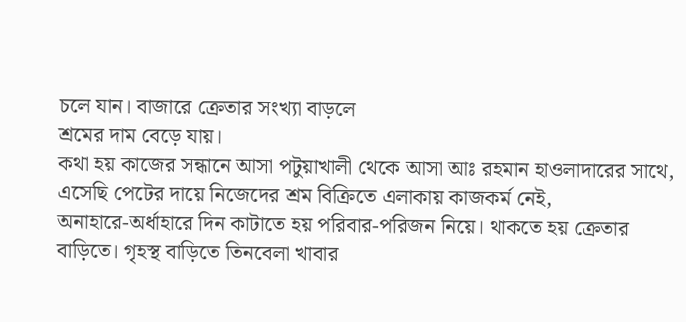চলে যান। বাজারে ক্রেতার সংখ্যা বাড়লে
শ্রমের দাম বেড়ে যায়।
কথা হয় কাজের সন্ধানে আসা পটুয়াখালী থেকে আসা আঃ রহমান হাওলাদারের সাথে,
এসেছি পেটের দায়ে নিজেদের শ্রম বিক্রিতে এলাকায় কাজকর্ম নেই,
অনাহারে-অর্ধাহারে দিন কাটাতে হয় পরিবার-পরিজন নিয়ে। থাকতে হয় ক্রেতার
বাড়িতে। গৃহস্থ বাড়িতে তিনবেলা খাবার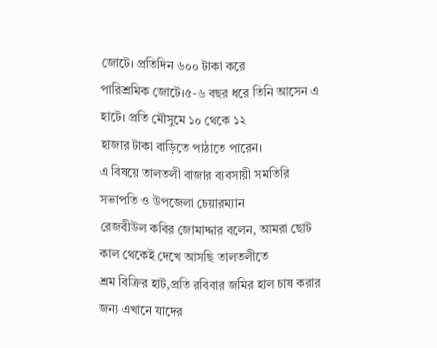জোটে। প্রতিদিন ৬০০ টাকা করে
পারিশ্রমিক জোটে।৫-৬ বছর ধরে তিনি আসেন এ হাটে। প্রতি মৌসুমে ১০ থেকে ১২
হাজার টাকা বাড়িতে পাঠাতে পারেন।
এ বিষয়ে তালতলী বাজার ব্যবসায়ী সমতিরি সভাপতি ও উপজেলা চেয়ারম্যান
রেজবীউল কবির জোমাদ্দার বলেন, আমরা ছোট কাল থেকেই দেখে আসছি তালতলীতে
শ্রম বিক্রির হাট,প্রতি রবিবার জমির হাল চাষ করার জন্য এখানে যাদের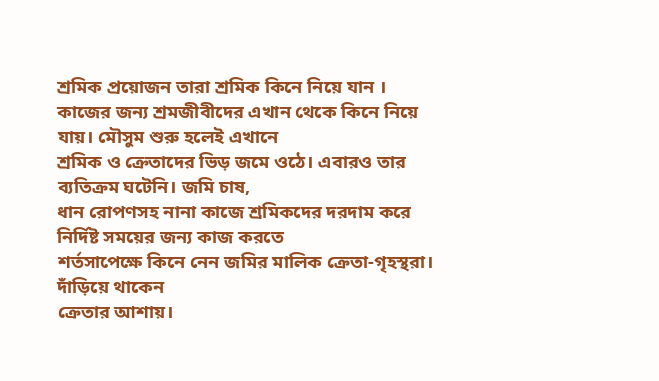শ্রমিক প্রয়োজন তারা শ্রমিক কিনে নিয়ে যান ।
কাজের জন্য শ্রমজীবীদের এখান থেকে কিনে নিয়ে যায়। মৌসুম শুরু হলেই এখানে
শ্রমিক ও ক্রেতাদের ভিড় জমে ওঠে। এবারও তার ব্যতিক্রম ঘটেনি। জমি চাষ,
ধান রোপণসহ নানা কাজে শ্রমিকদের দরদাম করে নির্দিষ্ট সময়ের জন্য কাজ করতে
শর্তসাপেক্ষে কিনে নেন জমির মালিক ক্রেতা-গৃহস্থরা। দাঁড়িয়ে থাকেন
ক্রেতার আশায়।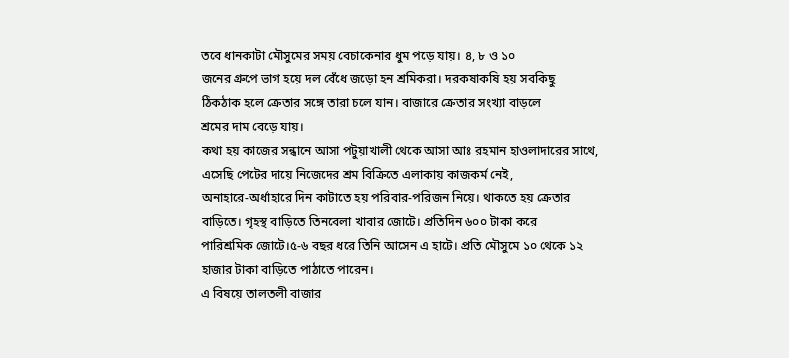তবে ধানকাটা মৌসুমের সময় বেচাকেনার ধুম পড়ে যায়। ৪, ৮ ও ১০
জনের গ্রুপে ভাগ হয়ে দল বেঁধে জড়ো হন শ্রমিকরা। দরকষাকষি হয় সবকিছু
ঠিকঠাক হলে ক্রেতার সঙ্গে তারা চলে যান। বাজারে ক্রেতার সংখ্যা বাড়লে
শ্রমের দাম বেড়ে যায়।
কথা হয় কাজের সন্ধানে আসা পটুয়াখালী থেকে আসা আঃ রহমান হাওলাদারের সাথে,
এসেছি পেটের দায়ে নিজেদের শ্রম বিক্রিতে এলাকায় কাজকর্ম নেই,
অনাহারে-অর্ধাহারে দিন কাটাতে হয় পরিবার-পরিজন নিয়ে। থাকতে হয় ক্রেতার
বাড়িতে। গৃহস্থ বাড়িতে তিনবেলা খাবার জোটে। প্রতিদিন ৬০০ টাকা করে
পারিশ্রমিক জোটে।৫-৬ বছর ধরে তিনি আসেন এ হাটে। প্রতি মৌসুমে ১০ থেকে ১২
হাজার টাকা বাড়িতে পাঠাতে পারেন।
এ বিষয়ে তালতলী বাজার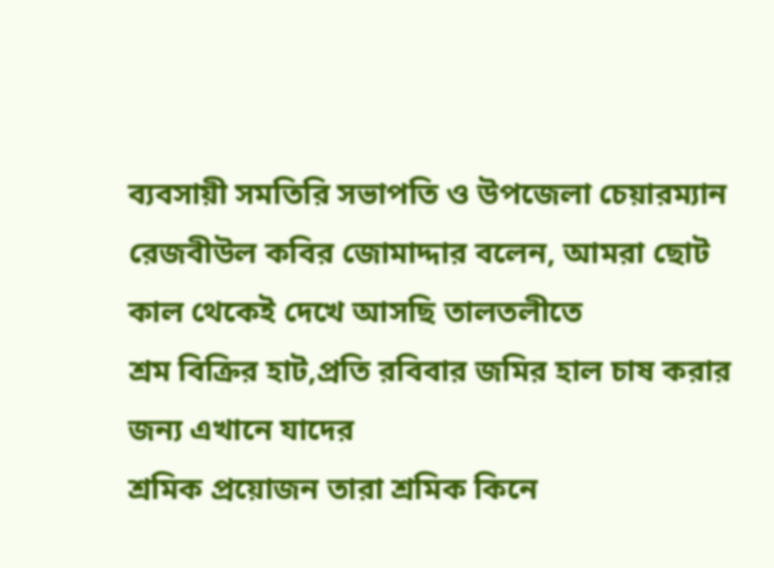ব্যবসায়ী সমতিরি সভাপতি ও উপজেলা চেয়ারম্যান
রেজবীউল কবির জোমাদ্দার বলেন, আমরা ছোট কাল থেকেই দেখে আসছি তালতলীতে
শ্রম বিক্রির হাট,প্রতি রবিবার জমির হাল চাষ করার জন্য এখানে যাদের
শ্রমিক প্রয়োজন তারা শ্রমিক কিনে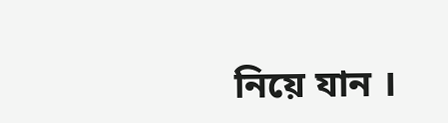নিয়ে যান ।